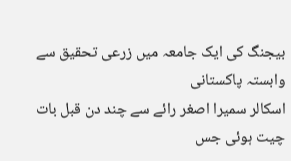بیجنگ کی ایک جامعہ میں زرعی تحقیق سے وابستہ پاکستانی
اسکالر سمیرا اصغر رائے سے چند دن قبل بات چیت ہوئی جس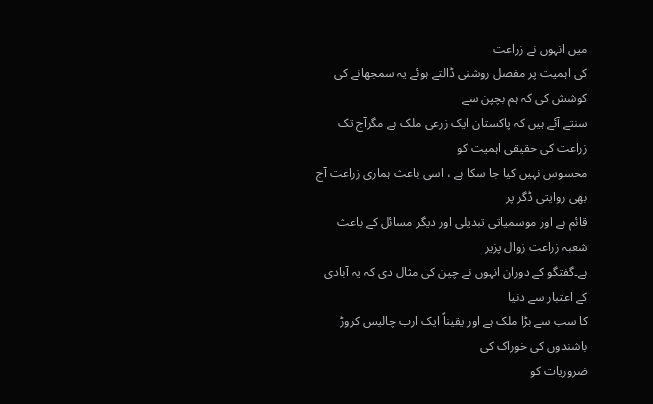میں انہوں نے زراعت
کی اہمیت پر مفصل روشنی ڈالتے ہوئے یہ سمجھانے کی کوشش کی کہ ہم بچپن سے
سنتے آئے ہیں کہ پاکستان ایک زرعی ملک ہے مگرآج تک زراعت کی حقیقی اہمیت کو
محسوس نہیں کیا جا سکا ہے ، اسی باعث ہماری زراعت آج بھی روایتی ڈگر پر
قائم ہے اور موسمیاتی تبدیلی اور دیگر مسائل کے باعث شعبہ زراعت زوال پزیر
ہے۔گفتگو کے دوران انہوں نے چین کی مثال دی کہ یہ آبادی کے اعتبار سے دنیا
کا سب سے بڑا ملک ہے اور یقیناً ایک ارب چالیس کروڑ باشندوں کی خوراک کی
ضروریات کو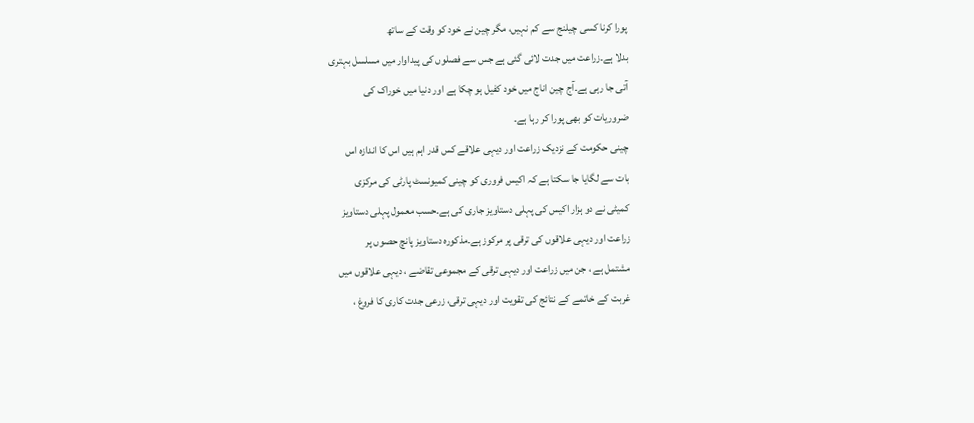پورا کرنا کسی چیلنج سے کم نہیں، مگر چین نے خود کو وقت کے ساتھ
بدلا ہے۔زراعت میں جدت لائی گئی ہے جس سے فصلوں کی پیداوار میں مسلسل بہتری
آتی جا رہی ہے۔آج چین اناج میں خود کفیل ہو چکا ہے اور دنیا میں خوراک کی
ضروریات کو بھی پورا کر رہا ہے۔
چینی حکومت کے نزدیک زراعت اور دیہی علاقے کس قدر اہم ہیں اس کا اندازہ اس
بات سے لگایا جا سکتا ہے کہ اکیس فروری کو چینی کمیونسٹ پارٹی کی مرکزی
کمیٹی نے دو ہزار اکیس کی پہلی دستاویز جاری کی ہے۔حسب معمول پہلی دستاویز
زراعت اور دیہی علاقوں کی ترقی پر مرکوز ہے۔مذکورہ دستاویز پانچ حصوں پر
مشتمل ہے ، جن میں زراعت اور دیہی ترقی کے مجموعی تقاضے ، دیہی علاقوں میں
غربت کے خاتمے کے نتائج کی تقویت اور دیہی ترقی، زرعی جدت کاری کا فروغ ،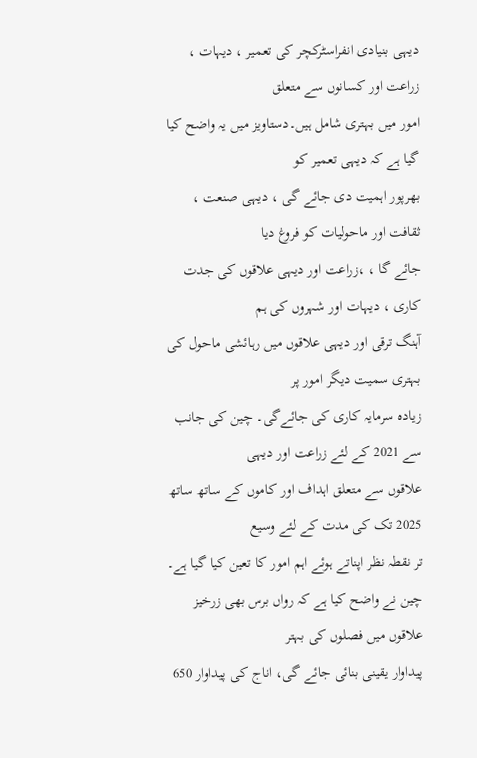دیہی بنیادی انفراسٹرکچر کی تعمیر ، دیہات ، زراعت اور کسانوں سے متعلق
امور میں بہتری شامل ہیں۔دستاویز میں یہ واضح کیا گیا ہے کہ دیہی تعمیر کو
بھرپور اہمیت دی جائے گی ، دیہی صنعت ، ثقافت اور ماحولیات کو فروغ دیا
جائے گا ، ،زراعت اور دیہی علاقوں کی جدت کاری ، دیہات اور شہروں کی ہم
آہنگ ترقی اور دیہی علاقوں میں رہائشی ماحول کی بہتری سمیت دیگر امور پر
زیادہ سرمایہ کاری کی جائےگی۔ چین کی جانب سے 2021 کے لئے زراعت اور دیہی
علاقوں سے متعلق اہداف اور کاموں کے ساتھ ساتھ 2025 تک کی مدت کے لئے وسیع
تر نقطہ نظر اپناتے ہوئے اہم امور کا تعین کیا گیا ہے۔
چین نے واضح کیا ہے کہ رواں برس بھی زرخیز علاقوں میں فصلوں کی بہتر
پیداوار یقینی بنائی جائے گی، اناج کی پیداوار 650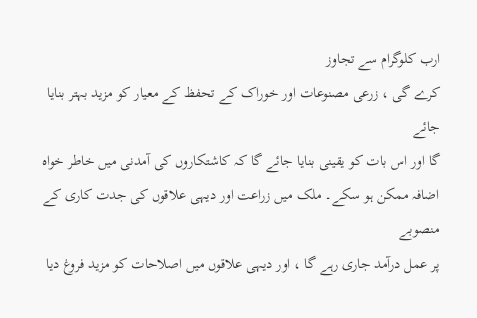ارب کلوگرام سے تجاوز
کرے گی ، زرعی مصنوعات اور خوراک کے تحفظ کے معیار کو مزید بہتر بنایا جائے
گا اور اس بات کو یقینی بنایا جائے گا کہ کاشتکاروں کی آمدنی میں خاطر خواہ
اضافہ ممکن ہو سکے۔ ملک میں زراعت اور دیہی علاقوں کی جدت کاری کے منصوبے
پر عمل درآمد جاری رہے گا ، اور دیہی علاقوں میں اصلاحات کو مزید فروغ دیا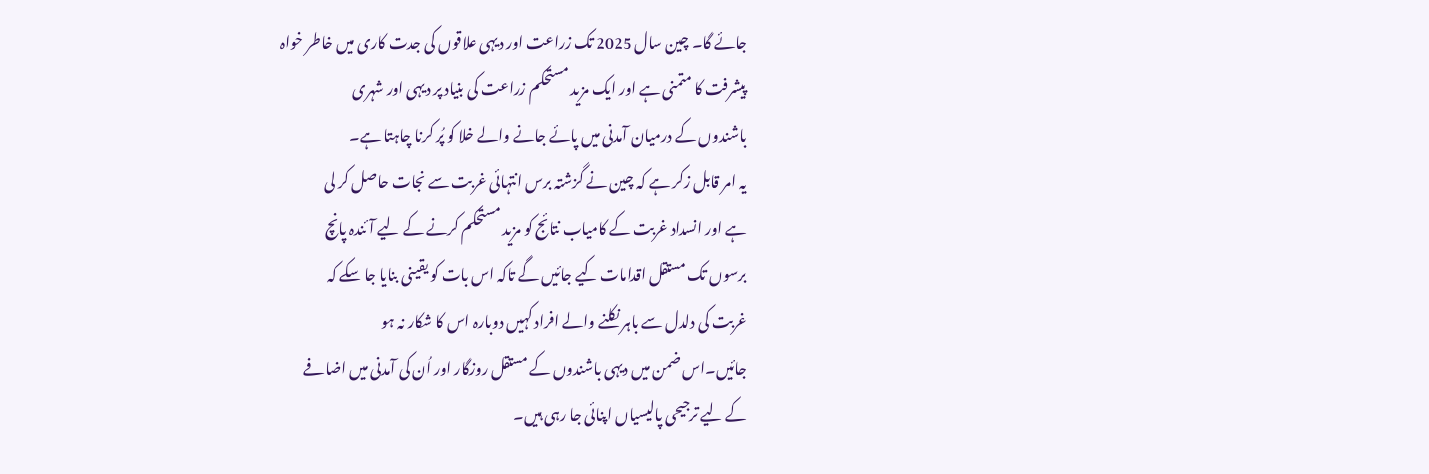جائے گا۔ چین سال 2025 تک زراعت اور دیہی علاقوں کی جدت کاری میں خاطر خواہ
پیشرفت کا متمنی ہے اور ایک مزید مستحکم زراعت کی بنیاد پر دیہی اور شہری
باشندوں کے درمیان آمدنی میں پائے جانے والے خلا کو پُر کرنا چاہتا ہے۔
یہ امر قابل زکر ہے کہ چین نے گزشتہ برس انتہائی غربت سے نجات حاصل کر لی
ہے اور انسداد غربت کے کامیاب نتائج کو مزید مستحکم کرنے کے لیے آئندہ پانچ
برسوں تک مستقل اقدامات کیے جائیں گے تاکہ اس بات کو یقینی بنایا جا سکے کہ
غربت کی دلدل سے باہر نکلنے والے افراد کہیں دوبارہ اس کا شکار نہ ہو
جائیں۔اس ضمن میں دیہی باشندوں کے مستقل روزگار اور اُن کی آمدنی میں اضافے
کے لیے ترجیحی پالیسیاں اپنائی جا رہی ہیں۔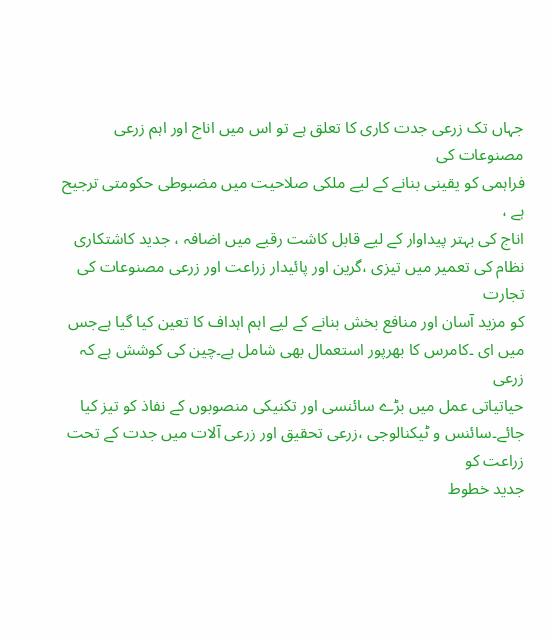جہاں تک زرعی جدت کاری کا تعلق ہے تو اس میں اناج اور اہم زرعی مصنوعات کی
فراہمی کو یقینی بنانے کے لیے ملکی صلاحیت میں مضبوطی حکومتی ترجیح ہے ،
اناج کی بہتر پیداوار کے لیے قابل کاشت رقبے میں اضافہ ، جدید کاشتکاری
نظام کی تعمیر میں تیزی ،گرین اور پائیدار زراعت اور زرعی مصنوعات کی تجارت
کو مزید آسان اور منافع بخش بنانے کے لیے اہم اہداف کا تعین کیا گیا ہےجس
میں ای ۔کامرس کا بھرپور استعمال بھی شامل ہے۔چین کی کوشش ہے کہ زرعی
حیاتیاتی عمل میں بڑے سائنسی اور تکنیکی منصوبوں کے نفاذ کو تیز کیا
جائے۔سائنس و ٹیکنالوجی ،زرعی تحقیق اور زرعی آلات میں جدت کے تحت زراعت کو
جدید خطوط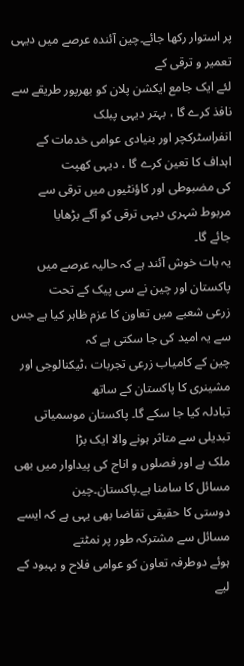پر استوار رکھا جائے۔چین آئندہ عرصے میں دیہی تعمیر و ترقی کے
لئے ایک جامع ایکشن پلان کو بھرپور طریقے سے نافذ کرے گا ، بہتر دیہی پبلک
انفراسٹرکچر اور بنیادی عوامی خدمات کے اہداف کا تعین کرے گا ، دیہی کھپت
کی مضبوطی اور کاؤنٹیوں میں ترقی سے مربوط شہری دیہی ترقی کو آگے بڑھایا
جائے گا۔
یہ بات خوش آئند ہے کہ حالیہ عرصے میں پاکستان اور چین نے سی پیک کے تحت
زرعی شعبے میں تعاون کا عزم ظاہر کیا ہے جس سے یہ امید کی جا سکتی ہے کہ
چین کے کامیاب زرعی تجربات ،ٹیکنالوجی اور مشینری کا پاکستان کے ساتھ
تبادلہ کیا جا سکے گا۔ پاکستان موسمیاتی تبدیلی سے متاثر ہونے والا ایک بڑا
ملک ہے اور فصلوں و اناج کی پیداوار میں بھی مسائل کا سامنا ہے۔پاکستان۔چین
دوستی کا حقیقی تقاضا بھی یہی ہے کہ ایسے مسائل سے مشترکہ طور پر نمٹتے
ہوئے دوطرفہ تعاون کو عوامی فلاح و بہبود کے لیے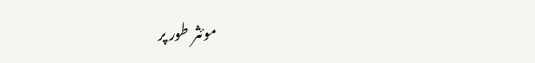موئثر طور پر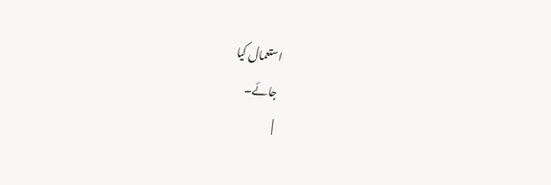استعمال کیا
جائے۔
|